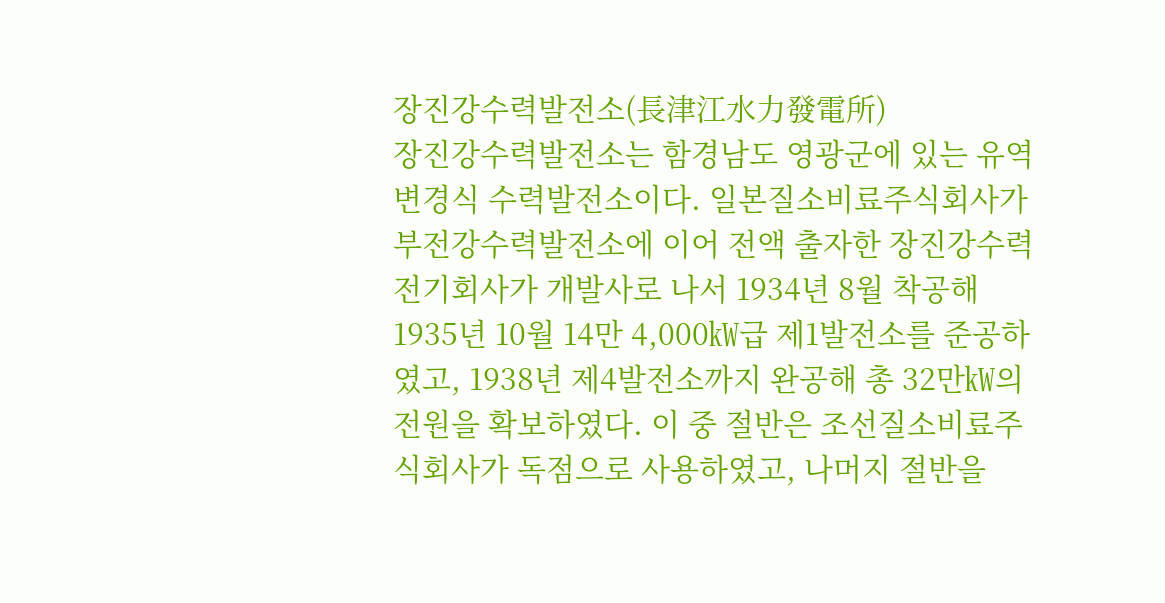장진강수력발전소(長津江水力發電所)
장진강수력발전소는 함경남도 영광군에 있는 유역변경식 수력발전소이다. 일본질소비료주식회사가 부전강수력발전소에 이어 전액 출자한 장진강수력전기회사가 개발사로 나서 1934년 8월 착공해 1935년 10월 14만 4,000㎾급 제1발전소를 준공하였고, 1938년 제4발전소까지 완공해 총 32만㎾의 전원을 확보하였다. 이 중 절반은 조선질소비료주식회사가 독점으로 사용하였고, 나머지 절반을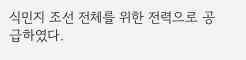식민지 조선 전체를 위한 전력으로 공급하였다.